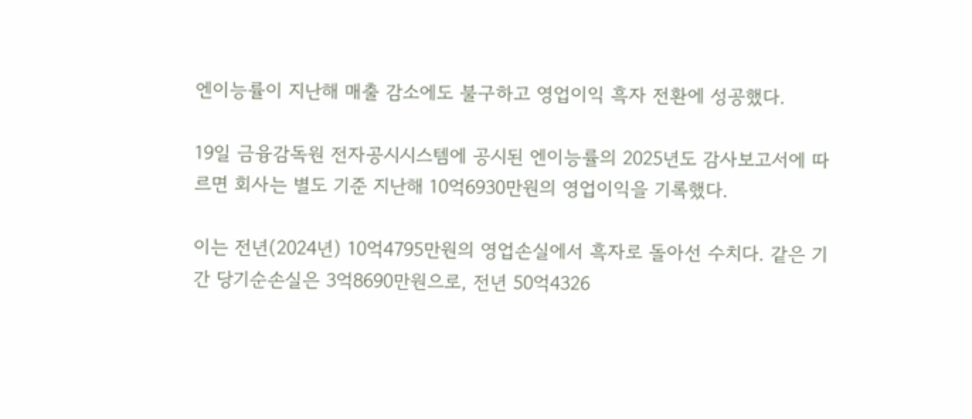엔이능률이 지난해 매출 감소에도 불구하고 영업이익 흑자 전환에 성공했다.

19일 금융감독원 전자공시시스템에 공시된 엔이능률의 2025년도 감사보고서에 따르면 회사는 별도 기준 지난해 10억6930만원의 영업이익을 기록했다.

이는 전년(2024년) 10억4795만원의 영업손실에서 흑자로 돌아선 수치다. 같은 기간 당기순손실은 3억8690만원으로, 전년 50억4326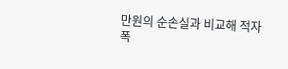만원의 순손실과 비교해 적자 폭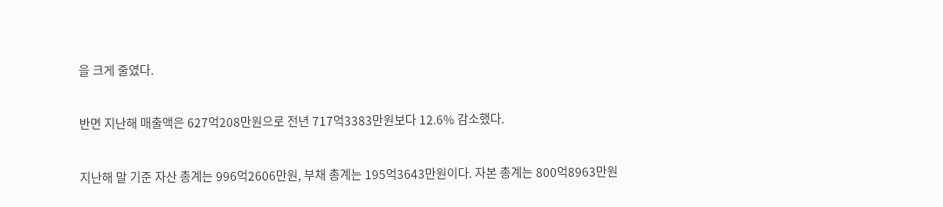을 크게 줄였다.

반면 지난해 매출액은 627억208만원으로 전년 717억3383만원보다 12.6% 감소했다.

지난해 말 기준 자산 총계는 996억2606만원, 부채 총계는 195억3643만원이다. 자본 총계는 800억8963만원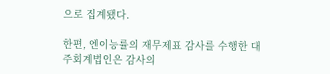으로 집계됐다.

한편, 엔이능률의 재무제표 감사를 수행한 대주회계법인은 감사의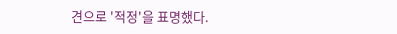견으로 '적정'을 표명했다.